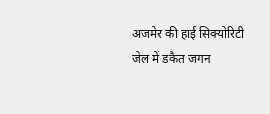अजमेर की हाई सिक्योरिटी जेल में डकैत जगन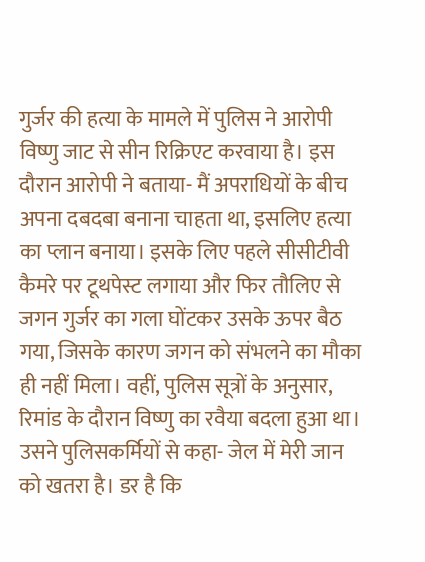गुर्जर की हत्या के मामले में पुलिस ने आरोपी विष्णु जाट से सीन रिक्रिएट करवाया है। इस दौरान आरोपी ने बताया- मैं अपराधियों के बीच अपना दबदबा बनाना चाहता था, इसलिए हत्या का प्लान बनाया। इसके लिए पहले सीसीटीवी कैमरे पर टूथपेस्ट लगाया और फिर तौलिए से जगन गुर्जर का गला घोंटकर उसके ऊपर बैठ गया, जिसके कारण जगन को संभलने का मौका ही नहीं मिला। वहीं, पुलिस सूत्रों के अनुसार, रिमांड के दौरान विष्णु का रवैया बदला हुआ था। उसने पुलिसकर्मियों से कहा- जेल में मेरी जान को खतरा है। डर है कि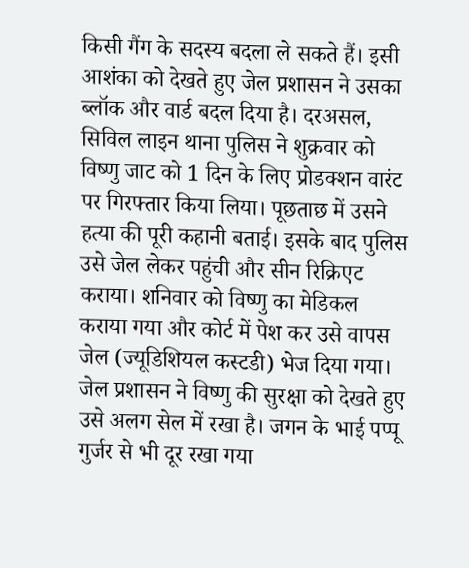किसी गैंग के सदस्य बदला ले सकते हैं। इसी आशंका को देखते हुए जेल प्रशासन ने उसका ब्लॉक और वार्ड बदल दिया है। दरअसल, सिविल लाइन थाना पुलिस ने शुक्रवार को विष्णु जाट को 1 दिन के लिए प्रोडक्शन वारंट पर गिरफ्तार किया लिया। पूछताछ में उसने हत्या की पूरी कहानी बताई। इसके बाद पुलिस उसे जेल लेकर पहुंची और सीन रिक्रिएट कराया। शनिवार को विष्णु का मेडिकल कराया गया और कोर्ट में पेश कर उसे वापस जेल (ज्यूडिशियल कस्टडी) भेज दिया गया। जेल प्रशासन ने विष्णु की सुरक्षा को देखते हुए उसे अलग सेल में रखा है। जगन के भाई पप्पू गुर्जर से भी दूर रखा गया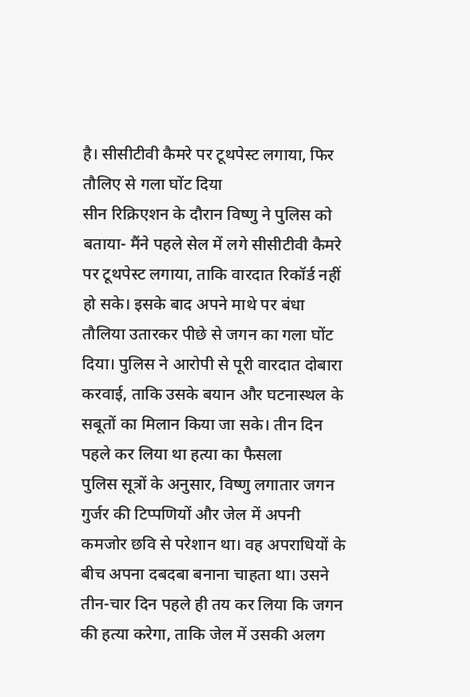है। सीसीटीवी कैमरे पर टूथपेस्ट लगाया, फिर तौलिए से गला घोंट दिया
सीन रिक्रिएशन के दौरान विष्णु ने पुलिस को बताया- मैंने पहले सेल में लगे सीसीटीवी कैमरे पर टूथपेस्ट लगाया, ताकि वारदात रिकॉर्ड नहीं हो सके। इसके बाद अपने माथे पर बंधा तौलिया उतारकर पीछे से जगन का गला घोंट दिया। पुलिस ने आरोपी से पूरी वारदात दोबारा करवाई, ताकि उसके बयान और घटनास्थल के सबूतों का मिलान किया जा सके। तीन दिन पहले कर लिया था हत्या का फैसला
पुलिस सूत्रों के अनुसार, विष्णु लगातार जगन गुर्जर की टिप्पणियों और जेल में अपनी कमजोर छवि से परेशान था। वह अपराधियों के बीच अपना दबदबा बनाना चाहता था। उसने तीन-चार दिन पहले ही तय कर लिया कि जगन की हत्या करेगा, ताकि जेल में उसकी अलग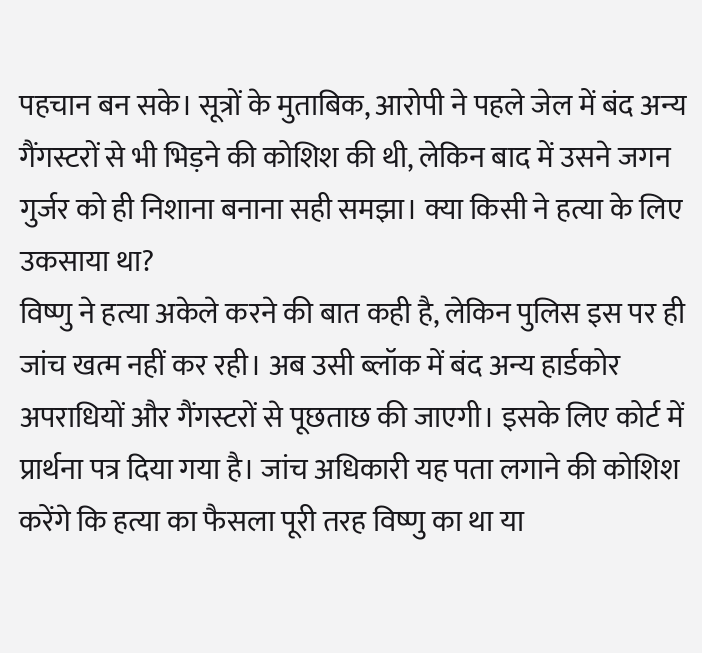पहचान बन सके। सूत्रों के मुताबिक, आरोपी ने पहले जेल में बंद अन्य गैंगस्टरों से भी भिड़ने की कोशिश की थी, लेकिन बाद में उसने जगन गुर्जर को ही निशाना बनाना सही समझा। क्या किसी ने हत्या के लिए उकसाया था?
विष्णु ने हत्या अकेले करने की बात कही है, लेकिन पुलिस इस पर ही जांच खत्म नहीं कर रही। अब उसी ब्लॉक में बंद अन्य हार्डकोर अपराधियों और गैंगस्टरों से पूछताछ की जाएगी। इसके लिए कोर्ट में प्रार्थना पत्र दिया गया है। जांच अधिकारी यह पता लगाने की कोशिश करेंगे कि हत्या का फैसला पूरी तरह विष्णु का था या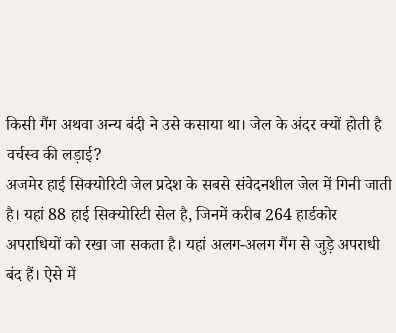किसी गैंग अथवा अन्य बंदी ने उसे कसाया था। जेल के अंदर क्यों होती है वर्चस्व की लड़ाई?
अजमेर हाई सिक्योरिटी जेल प्रदेश के सबसे संवेदनशील जेल में गिनी जाती है। यहां 88 हाई सिक्योरिटी सेल है, जिनमें करीब 264 हार्डकोर अपराधियों को रखा जा सकता है। यहां अलग-अलग गैंग से जुड़े अपराधी बंद हैं। ऐसे में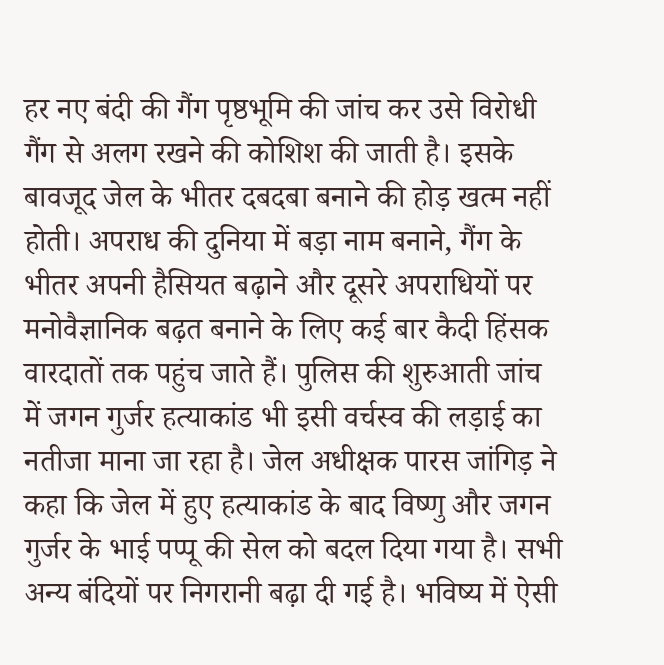हर नए बंदी की गैंग पृष्ठभूमि की जांच कर उसे विरोधी गैंग से अलग रखने की कोशिश की जाती है। इसके बावजूद जेल के भीतर दबदबा बनाने की होड़ खत्म नहीं होती। अपराध की दुनिया में बड़ा नाम बनाने, गैंग के भीतर अपनी हैसियत बढ़ाने और दूसरे अपराधियों पर मनोवैज्ञानिक बढ़त बनाने के लिए कई बार कैदी हिंसक वारदातों तक पहुंच जाते हैं। पुलिस की शुरुआती जांच में जगन गुर्जर हत्याकांड भी इसी वर्चस्व की लड़ाई का नतीजा माना जा रहा है। जेल अधीक्षक पारस जांगिड़ ने कहा कि जेल में हुए हत्याकांड के बाद विष्णु और जगन गुर्जर के भाई पप्पू की सेल को बदल दिया गया है। सभी अन्य बंदियों पर निगरानी बढ़ा दी गई है। भविष्य में ऐसी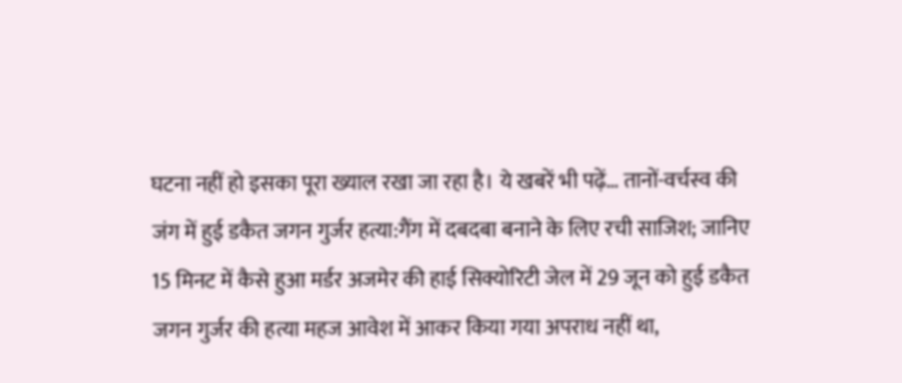घटना नहीं हो इसका पूरा ख्याल रखा जा रहा है। ये खबरें भी पढ़ें… तानों-वर्चस्व की जंग में हुई डकैत जगन गुर्जर हत्या:गैंग में दबदबा बनाने के लिए रची साजिश; जानिए 15 मिनट में कैसे हुआ मर्डर अजमेर की हाई सिक्योरिटी जेल में 29 जून को हुई डकैत जगन गुर्जर की हत्या महज आवेश में आकर किया गया अपराध नहीं था,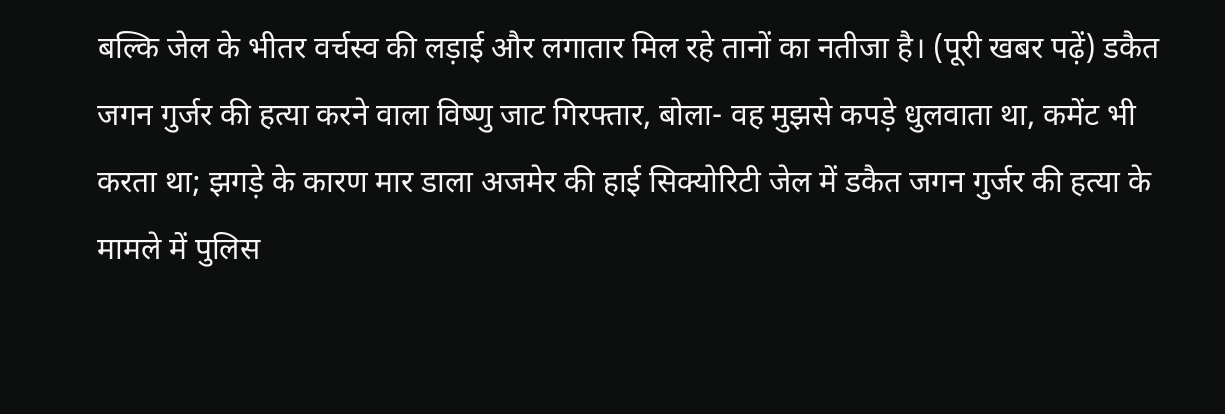बल्कि जेल के भीतर वर्चस्व की लड़ाई और लगातार मिल रहे तानों का नतीजा है। (पूरी खबर पढ़ें) डकैत जगन गुर्जर की हत्या करने वाला विष्णु जाट गिरफ्तार, बोला- वह मुझसे कपड़े धुलवाता था, कमेंट भी करता था; झगड़े के कारण मार डाला अजमेर की हाई सिक्योरिटी जेल में डकैत जगन गुर्जर की हत्या के मामले में पुलिस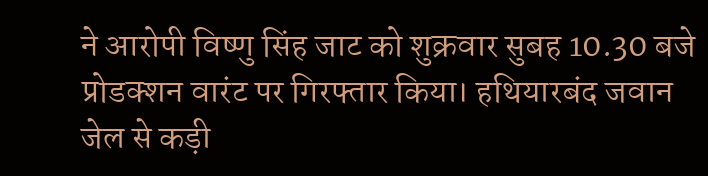ने आरोपी विष्णु सिंह जाट को शुक्रवार सुबह 10.30 बजे प्रोडक्शन वारंट पर गिरफ्तार किया। हथियारबंद जवान जेल से कड़ी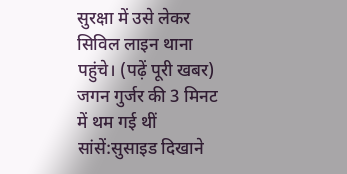सुरक्षा में उसे लेकर सिविल लाइन थाना पहुंचे। (पढ़ें पूरी खबर) जगन गुर्जर की 3 मिनट में थम गई थीं सांसें:सुसाइड दिखाने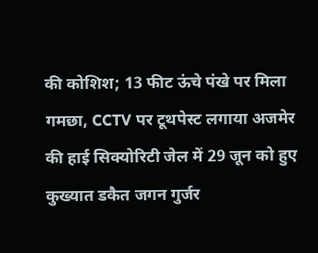की कोशिश; 13 फीट ऊंचे पंखे पर मिला गमछा, CCTV पर टूथपेस्ट लगाया अजमेर की हाई सिक्योरिटी जेल में 29 जून को हुए कुख्यात डकैत जगन गुर्जर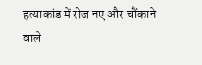हत्याकांड में रोज नए और चौंकाने वाले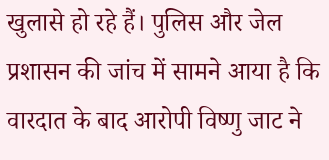खुलासे हो रहे हैं। पुलिस और जेल प्रशासन की जांच में सामने आया है कि वारदात के बाद आरोपी विष्णु जाट ने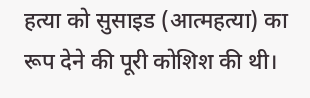हत्या को सुसाइड (आत्महत्या) का रूप देने की पूरी कोशिश की थी।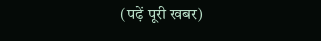(पढ़ें पूरी खबर)